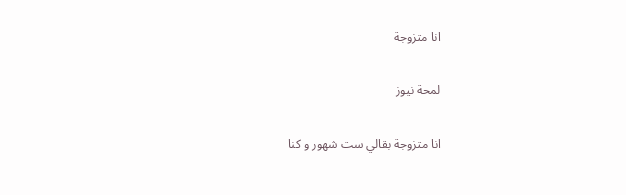انا متزوجة

لمحة نيوز

انا متزوجة بقالي ست شهور و كنا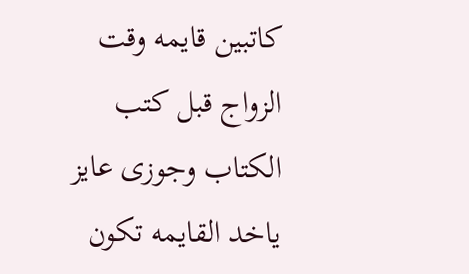كاتبين قايمه وقت الزواج قبل كتب الكتاب وجوزى عايز ياخد القايمه تكون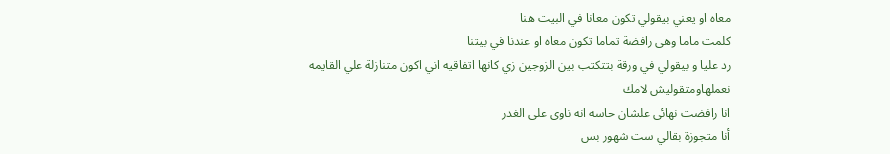معاه او يعني بيقولي تكون معانا في البيت هنا
كلمت ماما وهى رافضة تماما تكون معاه او عندنا في بيتنا
رد عليا و بيقولي في ورقة بتتكتب بين الزوجين زي كانها اتفاقيه اني اكون متنازلة علي القايمه نعملهاومتقوليش لامك
انا رافضت نهائى علشان حاسه انه ناوى على الغدر
أنا متجوزة بقالي ست شهور بس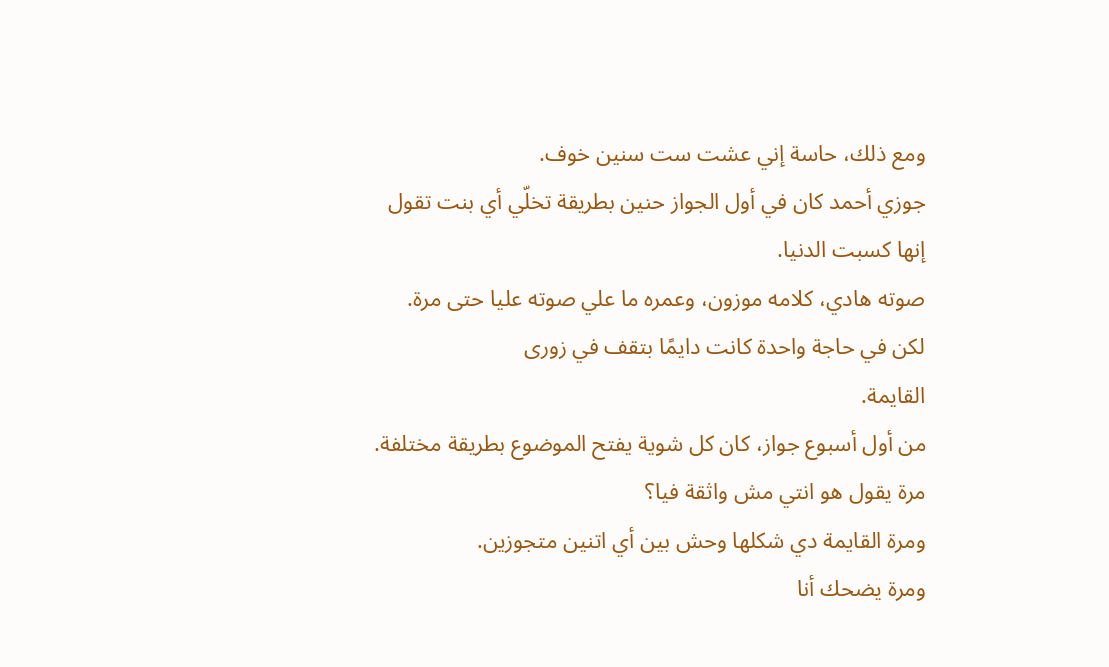ومع ذلك، حاسة إني عشت ست سنين خوف.
جوزي أحمد كان في أول الجواز حنين بطريقة تخلّي أي بنت تقول إنها كسبت الدنيا.
صوته هادي، كلامه موزون، وعمره ما علي صوته عليا حتى مرة.
لكن في حاجة واحدة كانت دايمًا بتقف في زورى
القايمة.
من أول أسبوع جواز، كان كل شوية يفتح الموضوع بطريقة مختلفة.
مرة يقول هو انتي مش واثقة فيا؟
ومرة القايمة دي شكلها وحش بين أي اتنين متجوزين.
ومرة يضحك أنا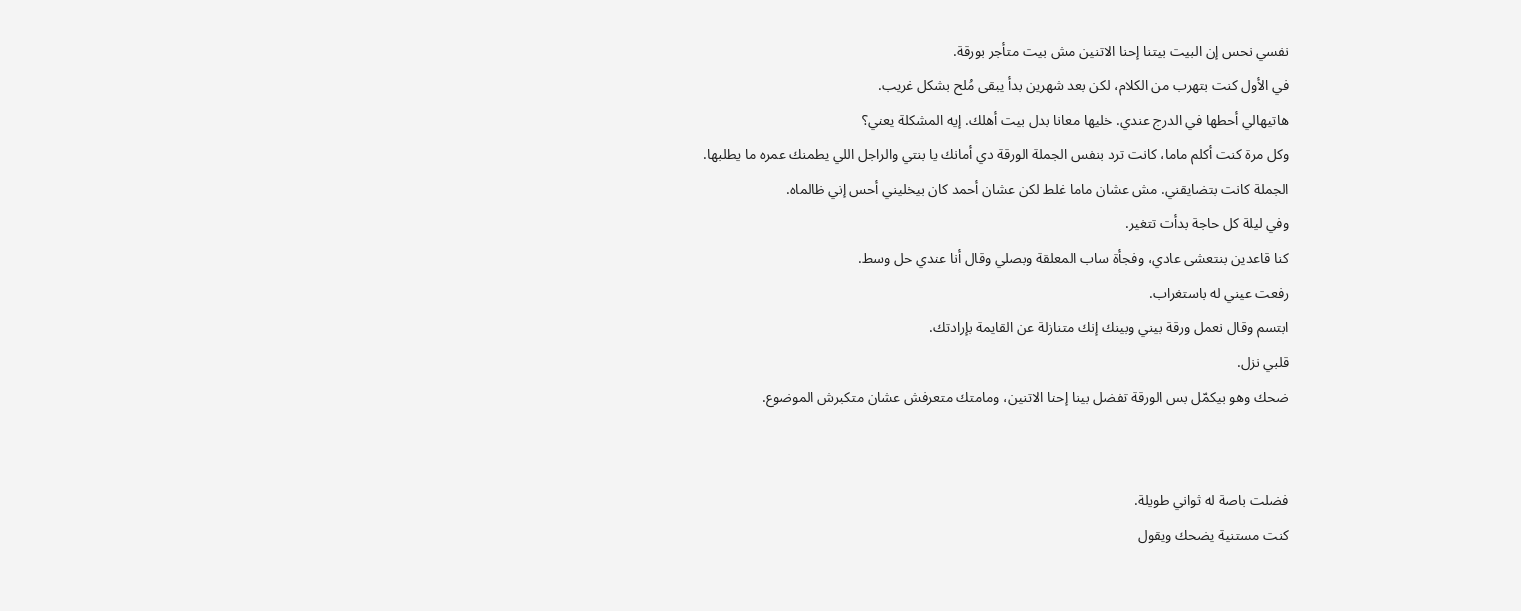نفسي نحس إن البيت بيتنا إحنا الاتنين مش بيت متأجر بورقة.
في الأول كنت بتهرب من الكلام، لكن بعد شهرين بدأ يبقى مُلح بشكل غريب.
هاتيهالي أحطها في الدرج عندي. خليها معانا بدل بيت أهلك. إيه المشكلة يعني؟
وكل مرة كنت أكلم ماما، كانت ترد بنفس الجملة الورقة دي أمانك يا بنتي والراجل اللي يطمنك عمره ما يطلبها.
الجملة كانت بتضايقني. مش عشان ماما غلط لكن عشان أحمد كان بيخليني أحس إني ظالماه.
وفي ليلة كل حاجة بدأت تتغير.
كنا قاعدين بنتعشى عادي، وفجأة ساب المعلقة وبصلي وقال أنا عندي حل وسط.
رفعت عيني له باستغراب.
ابتسم وقال نعمل ورقة بيني وبينك إنك متنازلة عن القايمة بإرادتك.
قلبي نزل.
ضحك وهو بيكمّل بس الورقة تفضل بينا إحنا الاتنين، ومامتك متعرفش عشان متكبرش الموضوع.


فضلت باصة له ثواني طويلة.
كنت مستنية يضحك ويقول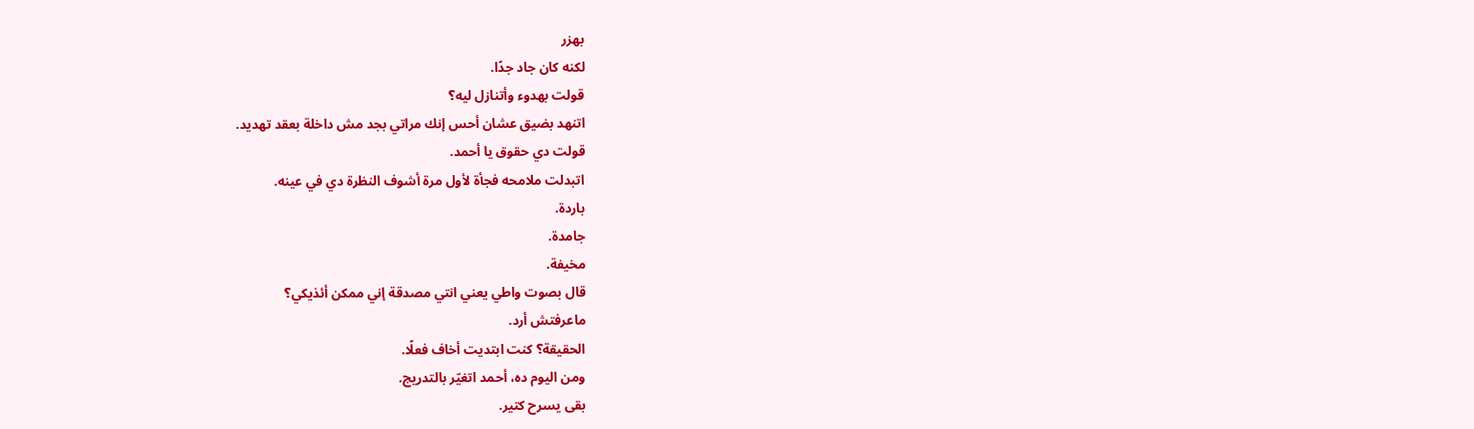بهزر
لكنه كان جاد جدًا.
قولت بهدوء وأتنازل ليه؟
اتنهد بضيق عشان أحس إنك مراتي بجد مش داخلة بعقد تهديد.
قولت دي حقوق يا أحمد.
اتبدلت ملامحه فجأة لأول مرة أشوف النظرة دي في عينه.
باردة.
جامدة.
مخيفة.
قال بصوت واطي يعني انتي مصدقة إني ممكن أئذيكي؟
ماعرفتش أرد.
الحقيقة؟ كنت ابتديت أخاف فعلًا.
ومن اليوم ده، أحمد اتغيّر بالتدريج.
بقى يسرح كتير.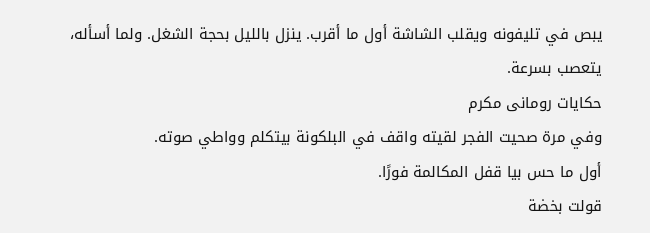يبص في تليفونه ويقلب الشاشة أول ما أقرب. ينزل بالليل بحجة الشغل. ولما أسأله، يتعصب بسرعة.
حكايات رومانى مكرم
وفي مرة صحيت الفجر لقيته واقف في البلكونة بيتكلم وواطي صوته.
أول ما حس بيا قفل المكالمة فورًا.
قولت بخضة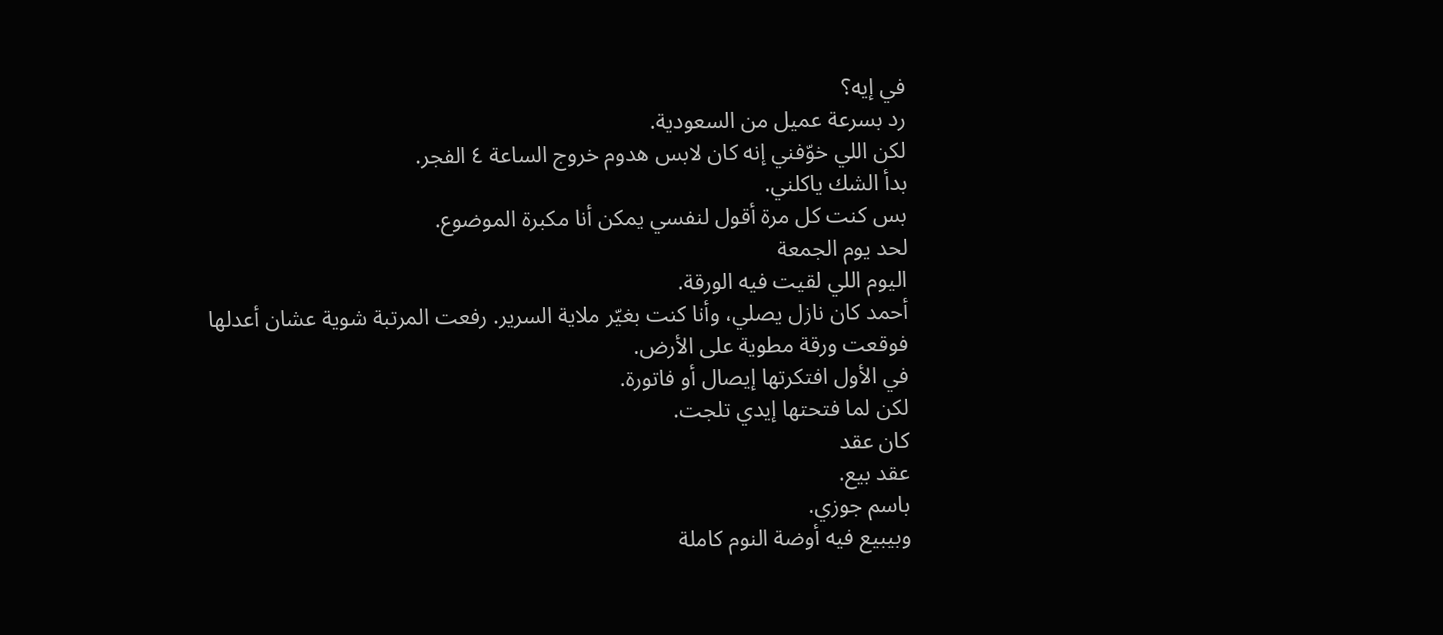في إيه؟
رد بسرعة عميل من السعودية.
لكن اللي خوّفني إنه كان لابس هدوم خروج الساعة ٤ الفجر.
بدأ الشك ياكلني.
بس كنت كل مرة أقول لنفسي يمكن أنا مكبرة الموضوع.
لحد يوم الجمعة
اليوم اللي لقيت فيه الورقة.
أحمد كان نازل يصلي، وأنا كنت بغيّر ملاية السرير. رفعت المرتبة شوية عشان أعدلها
فوقعت ورقة مطوية على الأرض.
في الأول افتكرتها إيصال أو فاتورة.
لكن لما فتحتها إيدي تلجت.
كان عقد
عقد بيع.
باسم جوزي.
وبيبيع فيه أوضة النوم كاملة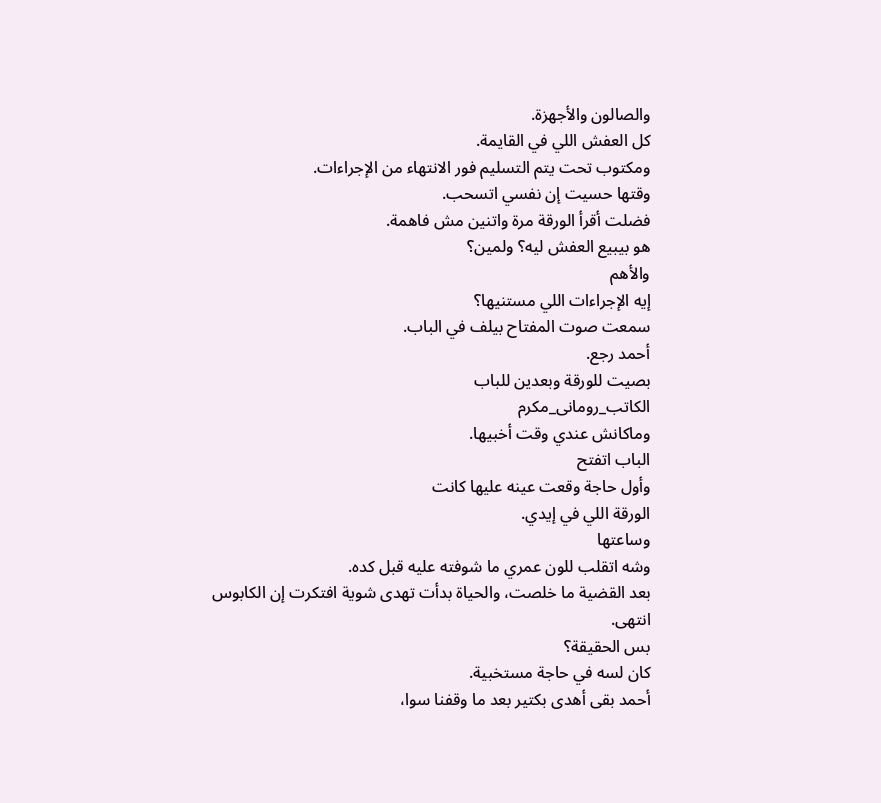والصالون والأجهزة.
كل العفش اللي في القايمة.
ومكتوب تحت يتم التسليم فور الانتهاء من الإجراءات.
وقتها حسيت إن نفسي اتسحب.
فضلت أقرأ الورقة مرة واتنين مش فاهمة.
هو بيبيع العفش ليه؟ ولمين؟
والأهم
إيه الإجراءات اللي مستنيها؟
سمعت صوت المفتاح بيلف في الباب.
أحمد رجع.
بصيت للورقة وبعدين للباب
الكاتب_رومانى_مكرم
وماكانش عندي وقت أخبيها.
الباب اتفتح
وأول حاجة وقعت عينه عليها كانت
الورقة اللي في إيدي.
وساعتها
وشه اتقلب للون عمري ما شوفته عليه قبل كده.
بعد القضية ما خلصت، والحياة بدأت تهدى شوية افتكرت إن الكابوس انتهى.
بس الحقيقة؟
كان لسه في حاجة مستخبية.
أحمد بقى أهدى بكتير بعد ما وقفنا سوا،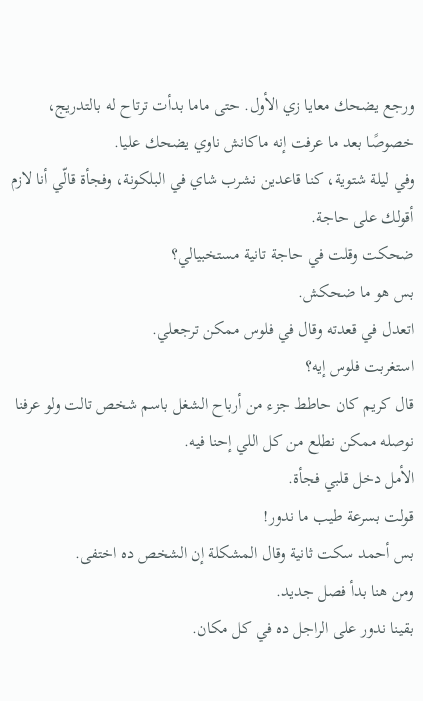ورجع يضحك معايا زي الأول. حتى ماما بدأت ترتاح له بالتدريج، خصوصًا بعد ما عرفت إنه ماكانش ناوي يضحك عليا.
وفي ليلة شتوية، كنا قاعدين نشرب شاي في البلكونة، وفجأة قالّي أنا لازم أقولك على حاجة.
ضحكت وقلت في حاجة تانية مستخبيالي؟
بس هو ما ضحكش.
اتعدل في قعدته وقال في فلوس ممكن ترجعلي.
استغربت فلوس إيه؟
قال كريم كان حاطط جزء من أرباح الشغل باسم شخص تالت ولو عرفنا نوصله ممكن نطلع من كل اللي إحنا فيه.
الأمل دخل قلبي فجأة.
قولت بسرعة طيب ما ندور!
بس أحمد سكت ثانية وقال المشكلة إن الشخص ده اختفى.
ومن هنا بدأ فصل جديد.
بقينا ندور على الراجل ده في كل مكان.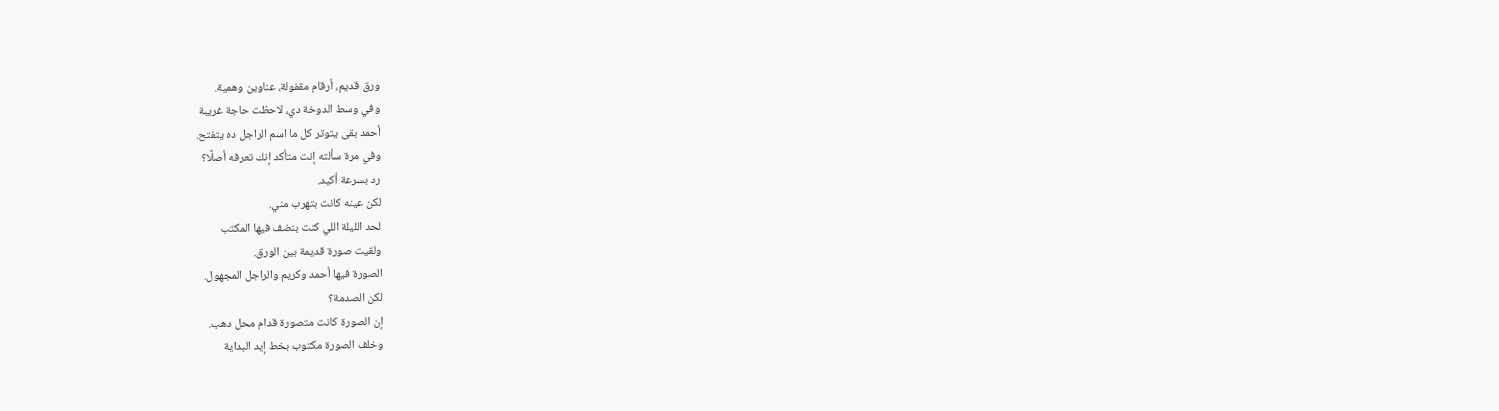ورق قديم، أرقام مقفولة، عناوين وهمية.
وفي وسط الدوخة دي، لاحظت حاجة غريبة
أحمد بقى يتوتر كل ما اسم الراجل ده يتفتح.
وفي مرة سألته إنت متأكد إنك تعرفه أصلًا؟
رد بسرعة أكيد.
لكن عينه كانت بتهرب مني.
لحد الليلة اللي كنت بنضف فيها المكتب
ولقيت صورة قديمة بين الورق.
الصورة فيها أحمد وكريم والراجل المجهول.
لكن الصدمة؟
إن الصورة كانت متصورة قدام محل دهب.
وخلف الصورة مكتوب بخط إيد البداية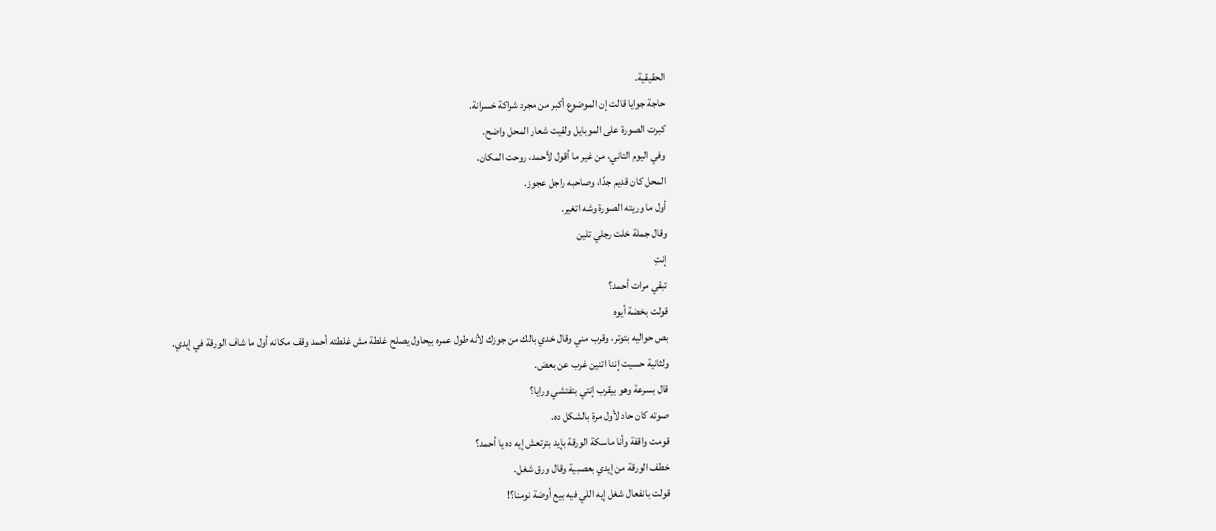الحقيقية.
حاجة جوايا قالت إن الموضوع أكبر من مجرد شراكة خسرانة.
كبرت الصورة على الموبايل ولقيت شعار المحل واضح.
وفي اليوم التاني، من غير ما أقول لأحمد، روحت المكان.
المحل كان قديم جدًا، وصاحبه راجل عجوز.
أول ما وريته الصورة وشه اتغير.
وقال جملة خلت رجلي تلين
إنتِ
تبقي مرات أحمد؟
قولت بخضة أيوه
بص حواليه بتوتر، وقرب مني وقال خدي بالك من جوزك لأنه طول عمره بيحاول يصلح غلطة مش غلطته أحمد وقف مكانه أول ما شاف الورقة في إيدي.
ولثانية حسيت إننا اتنين غرب عن بعض.
قال بسرعة وهو بيقرب إنتي بتفتشي ورايا؟
صوته كان حاد لأول مرة بالشكل ده.
قومت واقفة وأنا ماسكة الورقة بإيد بترتعش إيه ده يا أحمد؟
خطف الورقة من إيدي بعصبية وقال ورق شغل.
قولت بانفعال شغل إيه اللي فيه بيع أوضة نومنا؟!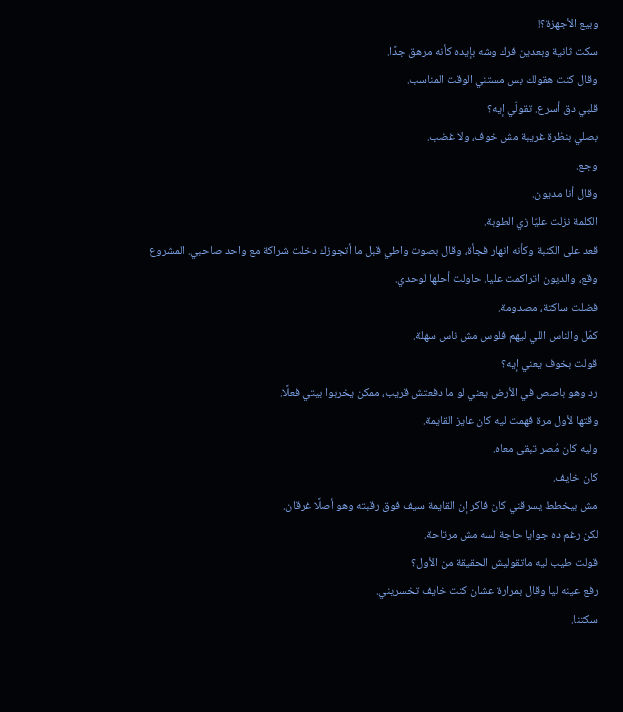وبيع الأجهزة؟!
سكت ثانية وبعدين فرك وشه بإيده كأنه مرهق جدًا.
وقال كنت هقولك بس مستني الوقت المناسب.
قلبي دق أسرع. تقولّي إيه؟
بصلي بنظرة غريبة مش خوف، ولا غضب.
وجع.
وقال أنا مديون.
الكلمة نزلت عليّا زي الطوبة.
قعد على الكنبة وكأنه انهار فجأة، وقال بصوت واطي قبل ما أتجوزك دخلت شراكة مع واحد صاحبي. المشروع وقع، والديون اتراكمت عليا. حاولت أحلها لوحدي.
فضلت ساكتة، مصدومة.
كمّل والناس اللي ليهم فلوس مش ناس سهلة.
قولت بخوف يعني إيه؟
رد وهو باصص في الأرض يعني لو ما دفعتش قريب، ممكن يخربوا بيتي فعلًا.
وقتها لأول مرة فهمت ليه كان عايز القايمة.
وليه كان مُصر تبقى معاه.
كان خايف.
مش بيخطط يسرقني كان فاكر إن القايمة سيف فوق رقبته وهو أصلًا غرقان.
لكن رغم ده جوايا حاجة لسه مش مرتاحة.
قولت طيب ليه ماتقوليش الحقيقة من الأول؟
رفع عينه ليا وقال بمرارة عشان كنت خايف تخسريني.
سكتنا.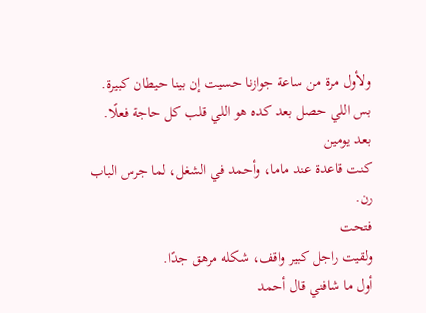ولأول مرة من ساعة جوازنا حسيت إن بينا حيطان كبيرة.
بس اللي حصل بعد كده هو اللي قلب كل حاجة فعلًا.
بعد يومين
كنت قاعدة عند ماما، وأحمد في الشغل، لما جرس الباب رن.
فتحت
ولقيت راجل كبير واقف، شكله مرهق جدًا.
أول ما شافني قال أحمد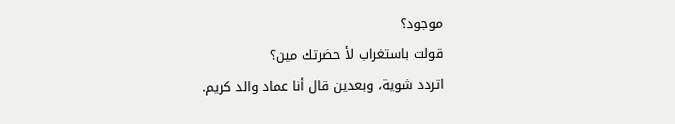موجود؟
قولت باستغراب لأ حضرتك مين؟
اتردد شوية، وبعدين قال أنا عماد والد كريم.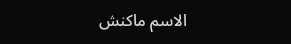الاسم ماكنش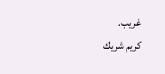غريب.
كريم شريك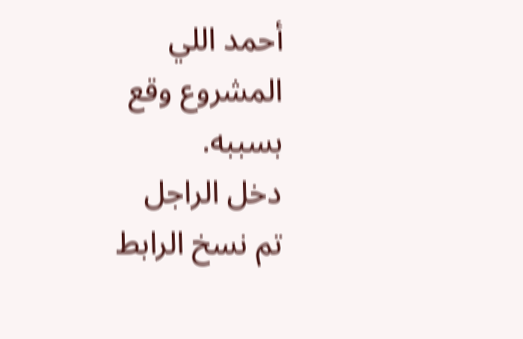أحمد اللي المشروع وقع بسببه.
دخل الراجل
تم نسخ الرابط